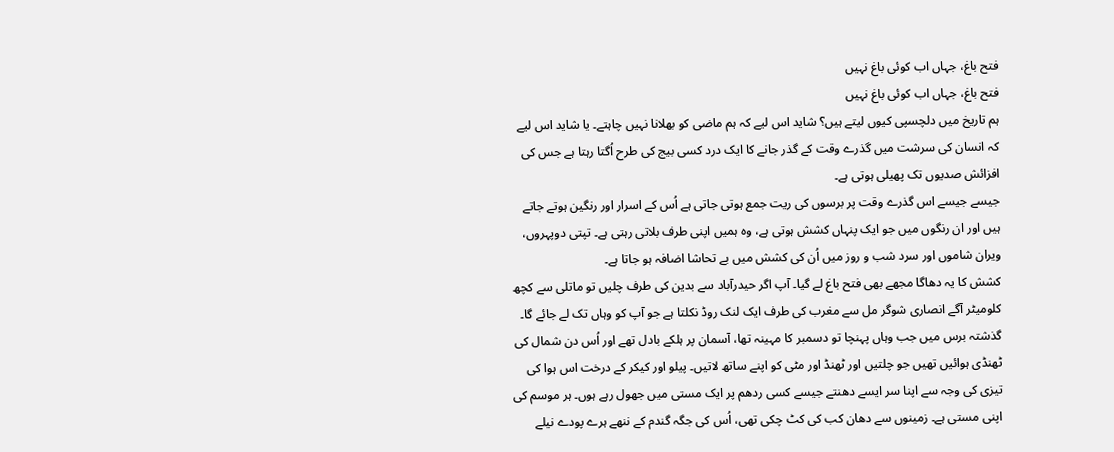فتح باغ، جہاں اب کوئی باغ نہیں
فتح باغ، جہاں اب کوئی باغ نہیں
ہم تاریخ میں دلچسپی کیوں لیتے ہیں؟ شاید اس لیے کہ ہم ماضی کو بھلانا نہیں چاہتے۔ یا شاید اس لیے کہ انسان کی سرشت میں گذرے وقت کے گذر جانے کا ایک درد کسی بیج کی طرح اُگتا رہتا ہے جس کی افزائش صدیوں تک پھیلی ہوتی ہے۔
جیسے جیسے اس گذرے وقت پر برسوں کی ریت جمع ہوتی جاتی ہے اُس کے اسرار اور رنگین ہوتے جاتے ہیں اور ان رنگوں میں جو ایک پنہاں کشش ہوتی ہے، وہ ہمیں اپنی طرف بلاتی رہتی ہے۔ تپتی دوپہروں، ویران شاموں اور سرد شب و روز میں اُن کی کشش میں بے تحاشا اضافہ ہو جاتا ہے۔
کشش کا یہ دھاگا مجھے بھی فتح باغ لے گیا۔ آپ اگر حیدرآباد سے بدین کی طرف چلیں تو ماتلی سے کچھ کلومیٹر آگے انصاری شوگر مل سے مغرب کی طرف ایک لنک روڈ نکلتا ہے جو آپ کو وہاں تک لے جائے گا۔
گذشتہ برس میں جب وہاں پہنچا تو دسمبر کا مہینہ تھا، آسمان پر ہلکے بادل تھے اور اُس دن شمال کی ٹھنڈی ہوائیں تھیں جو چلتیں اور ٹھنڈ اور مٹی کو اپنے ساتھ لاتیں۔ پیلو اور کیکر کے درخت اس ہوا کی تیزی کی وجہ سے اپنا سر ایسے دھنتے جیسے کسی ردھم پر ایک مستی میں جھول رہے ہوں۔ ہر موسم کی اپنی مستی ہے۔ زمینوں سے دھان کب کی کٹ چکی تھی، اُس کی جگہ گندم کے ننھے ہرے پودے نیلے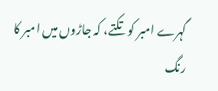گہرے امبر کو تکتے، کہ جاڑوں میں امبر کا رنگ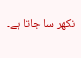نکھر سا جاتا ہے۔